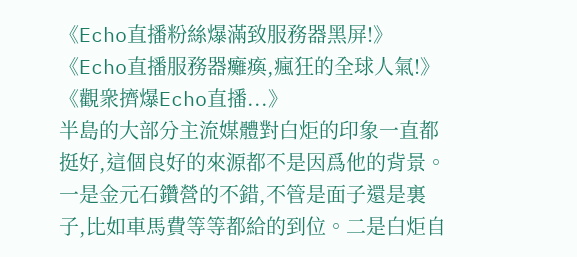《Echo直播粉絲爆滿致服務器黑屏!》
《Echo直播服務器癱瘓,瘋狂的全球人氣!》
《觀衆擠爆Echo直播...》
半島的大部分主流媒體對白炬的印象一直都挺好,這個良好的來源都不是因爲他的背景。
一是金元石鑽營的不錯,不管是面子還是裏子,比如車馬費等等都給的到位。二是白炬自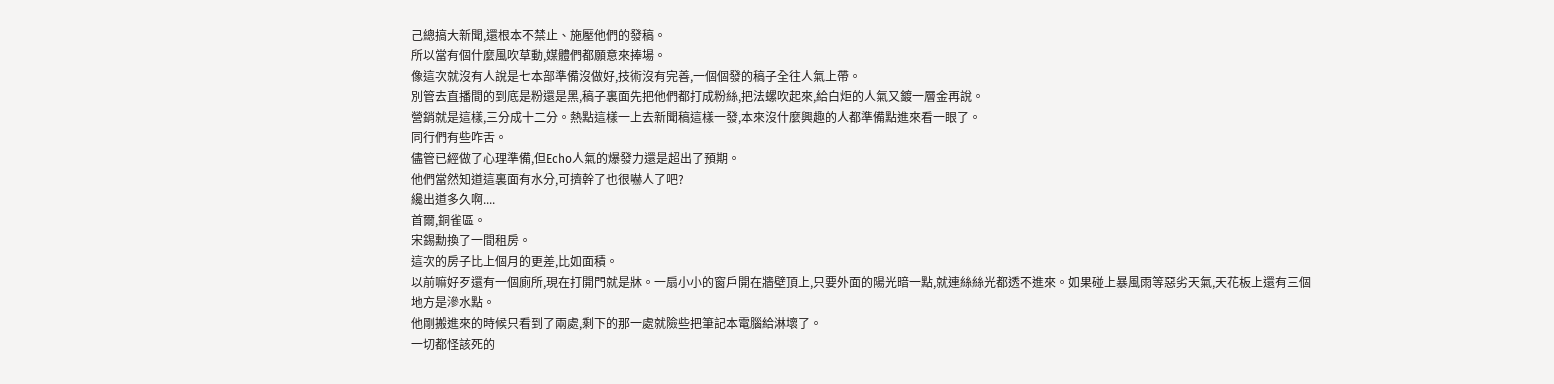己總搞大新聞,還根本不禁止、施壓他們的發稿。
所以當有個什麼風吹草動,媒體們都願意來捧場。
像這次就沒有人說是七本部準備沒做好,技術沒有完善,一個個發的稿子全往人氣上帶。
別管去直播間的到底是粉還是黑,稿子裏面先把他們都打成粉絲,把法螺吹起來,給白炬的人氣又鍍一層金再說。
營銷就是這樣,三分成十二分。熱點這樣一上去新聞稿這樣一發,本來沒什麼興趣的人都準備點進來看一眼了。
同行們有些咋舌。
儘管已經做了心理準備,但Echo人氣的爆發力還是超出了預期。
他們當然知道這裏面有水分,可擠幹了也很嚇人了吧?
纔出道多久啊....
首爾,銅雀區。
宋錫勳換了一間租房。
這次的房子比上個月的更差,比如面積。
以前嘛好歹還有一個廁所,現在打開門就是牀。一扇小小的窗戶開在牆壁頂上,只要外面的陽光暗一點,就連絲絲光都透不進來。如果碰上暴風雨等惡劣天氣,天花板上還有三個地方是滲水點。
他剛搬進來的時候只看到了兩處,剩下的那一處就險些把筆記本電腦給淋壞了。
一切都怪該死的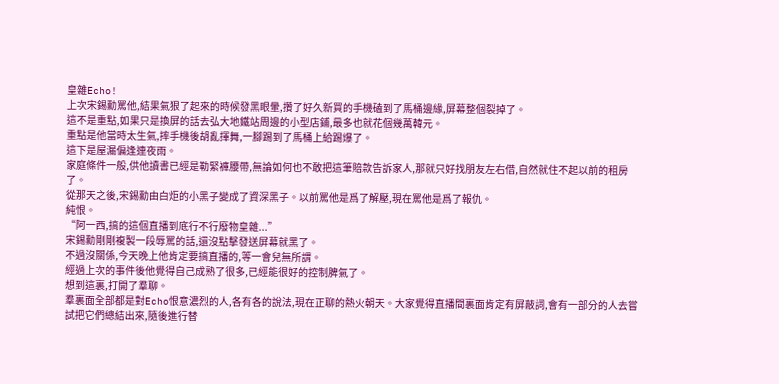皇雜Echo!
上次宋錫勳罵他,結果氣狠了起來的時候發黑眼暈,攢了好久新買的手機磕到了馬桶邊緣,屏幕整個裂掉了。
這不是重點,如果只是換屏的話去弘大地鐵站周邊的小型店鋪,最多也就花個幾萬韓元。
重點是他當時太生氣,摔手機後胡亂揮舞,一腳踢到了馬桶上給踢爆了。
這下是屋漏偏逢連夜雨。
家庭條件一般,供他讀書已經是勒緊褲腰帶,無論如何也不敢把這筆賠款告訴家人,那就只好找朋友左右借,自然就住不起以前的租房了。
從那天之後,宋錫勳由白炬的小黑子變成了資深黑子。以前罵他是爲了解壓,現在罵他是爲了報仇。
純恨。
“阿一西,搞的這個直播到底行不行廢物皇雜...”
宋錫勳剛剛複製一段辱罵的話,還沒點擊發送屏幕就黑了。
不過沒關係,今天晚上他肯定要搞直播的,等一會兒無所謂。
經過上次的事件後他覺得自己成熟了很多,已經能很好的控制脾氣了。
想到這裏,打開了羣聊。
羣裏面全部都是對Echo恨意濃烈的人,各有各的說法,現在正聊的熱火朝天。大家覺得直播間裏面肯定有屏蔽詞,會有一部分的人去嘗試把它們總結出來,隨後進行替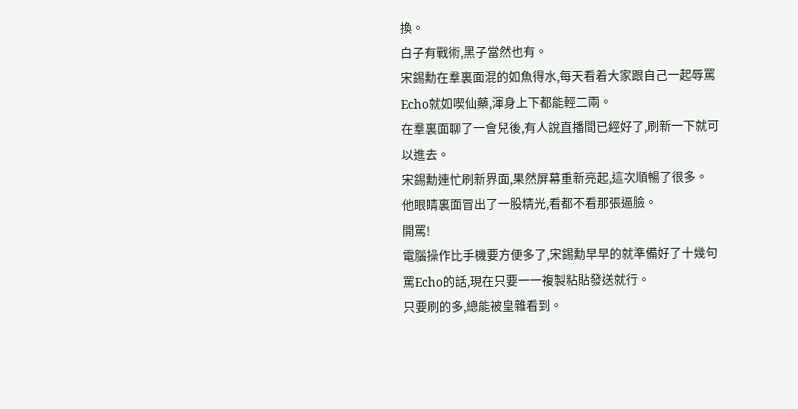換。
白子有戰術,黑子當然也有。
宋錫勳在羣裏面混的如魚得水,每天看着大家跟自己一起辱罵Echo就如喫仙藥,渾身上下都能輕二兩。
在羣裏面聊了一會兒後,有人說直播間已經好了,刷新一下就可以進去。
宋錫勳連忙刷新界面,果然屏幕重新亮起,這次順暢了很多。
他眼睛裏面冒出了一股精光,看都不看那張逼臉。
開罵!
電腦操作比手機要方便多了,宋錫勳早早的就準備好了十幾句罵Echo的話,現在只要一一複製粘貼發送就行。
只要刷的多,總能被皇雜看到。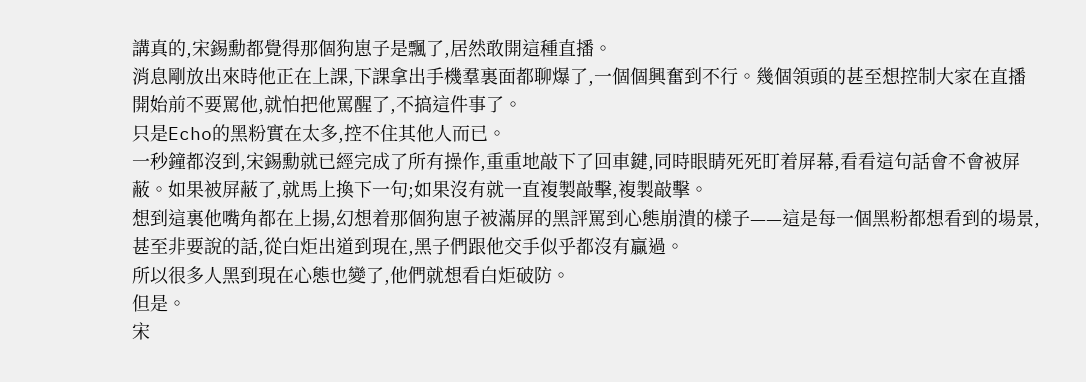講真的,宋錫勳都覺得那個狗崽子是飄了,居然敢開這種直播。
消息剛放出來時他正在上課,下課拿出手機羣裏面都聊爆了,一個個興奮到不行。幾個領頭的甚至想控制大家在直播開始前不要罵他,就怕把他罵醒了,不搞這件事了。
只是Echo的黑粉實在太多,控不住其他人而已。
一秒鐘都沒到,宋錫勳就已經完成了所有操作,重重地敲下了回車鍵,同時眼睛死死盯着屏幕,看看這句話會不會被屏蔽。如果被屏蔽了,就馬上換下一句;如果沒有就一直複製敲擊,複製敲擊。
想到這裏他嘴角都在上揚,幻想着那個狗崽子被滿屏的黑評罵到心態崩潰的樣子——這是每一個黑粉都想看到的場景,甚至非要說的話,從白炬出道到現在,黑子們跟他交手似乎都沒有贏過。
所以很多人黑到現在心態也變了,他們就想看白炬破防。
但是。
宋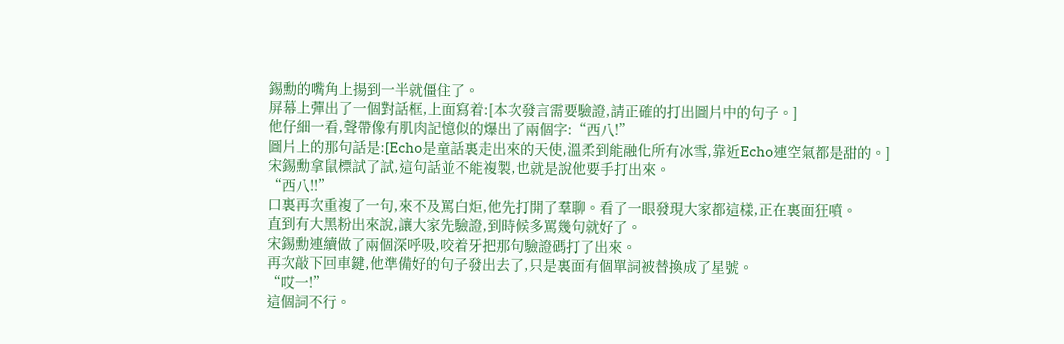錫勳的嘴角上揚到一半就僵住了。
屏幕上彈出了一個對話框,上面寫着:[本次發言需要驗證,請正確的打出圖片中的句子。]
他仔細一看,聲帶像有肌肉記憶似的爆出了兩個字:“西八!”
圖片上的那句話是:[Echo是童話裏走出來的天使,溫柔到能融化所有冰雪,靠近Echo連空氣都是甜的。]
宋錫勳拿鼠標試了試,這句話並不能複製,也就是說他要手打出來。
“西八!!”
口裏再次重複了一句,來不及罵白炬,他先打開了羣聊。看了一眼發現大家都這樣,正在裏面狂噴。
直到有大黑粉出來說,讓大家先驗證,到時候多罵幾句就好了。
宋錫勳連續做了兩個深呼吸,咬着牙把那句驗證碼打了出來。
再次敲下回車鍵,他準備好的句子發出去了,只是裏面有個單詞被替換成了星號。
“哎一!”
這個詞不行。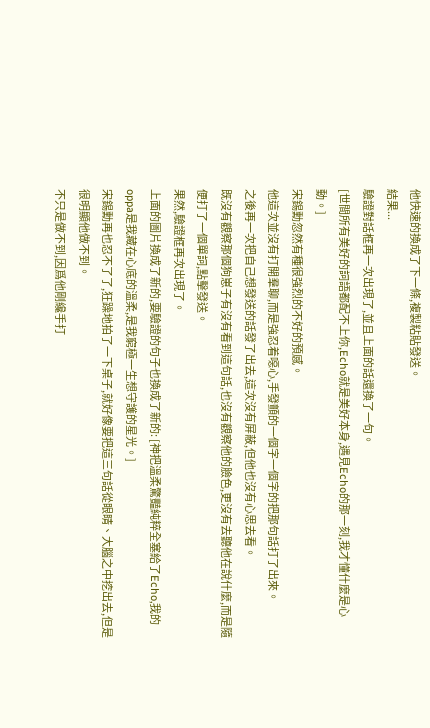他快速的換成了下一條,複製粘貼發送。
結果...
驗證對話框再一次出現了,並且上面的話還換了一句。
[世間所有美好的詞語都配不上你,Echo就是美好本身,遇見Echo的那一刻,我才懂什麼是心動。]
宋錫勳忽然有種很強烈的不好的預感。
他這次並沒有打開羣聊,而是強忍着噁心,手發顫的一個字一個字的把那句話打了出來。
之後再一次把自己想發送的話發了出去,這次沒有屏蔽,但他也沒有心思去看。
既沒有觀察那個狗崽子有沒有看到這句話,也沒有觀察他的臉色,更沒有去聽他在說什麼,而是隨便打了一個單詞,點擊發送。
果然,驗證框再次出現了。
上面的圖片換成了新的,要驗證的句子也換成了新的: [神把溫柔驚豔純粹全塞給了Echo,我的oppa是我藏在心底的溫柔,是我窮極一生想守護的星光。]
宋錫勳再也忍不了了,狂躁地拍了一下桌子,就好像要把這三句話從眼睛、大腦之中挖出去,但是很明顯他做不到。
不只是做不到,因爲他剛纔手打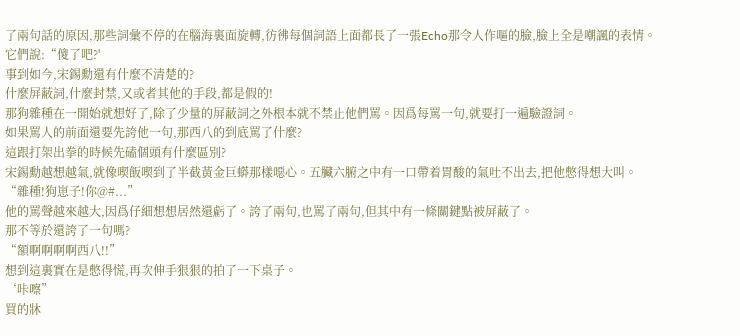了兩句話的原因,那些詞彙不停的在腦海裏面旋轉,彷彿每個詞語上面都長了一張Echo那令人作嘔的臉,臉上全是嘲諷的表情。
它們說:“傻了吧?'
事到如今,宋錫勳還有什麼不清楚的?
什麼屏蔽詞,什麼封禁,又或者其他的手段,都是假的!
那狗雜種在一開始就想好了,除了少量的屏蔽詞之外根本就不禁止他們罵。因爲每罵一句,就要打一遍驗證詞。
如果罵人的前面還要先誇他一句,那西八的到底罵了什麼?
這跟打架出拳的時候先磕個頭有什麼區別?
宋錫勳越想越氣,就像喫飯喫到了半截黃金巨蟒那樣噁心。五臟六腑之中有一口帶着胃酸的氣吐不出去,把他憋得想大叫。
“雜種!狗崽子!你@#...”
他的罵聲越來越大,因爲仔細想想居然還虧了。誇了兩句,也罵了兩句,但其中有一條關鍵點被屏蔽了。
那不等於還誇了一句嗎?
“額啊啊啊啊西八!!”
想到這裏實在是憋得慌,再次伸手狠狠的拍了一下桌子。
‘咔嚓”
買的牀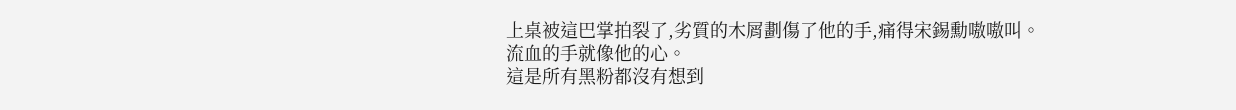上桌被這巴掌拍裂了,劣質的木屑劃傷了他的手,痛得宋錫勳嗷嗷叫。
流血的手就像他的心。
這是所有黑粉都沒有想到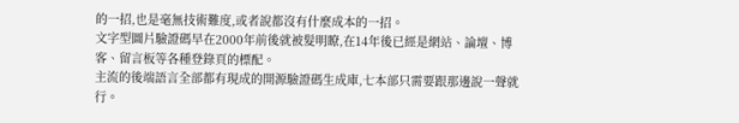的一招,也是毫無技術難度,或者說都沒有什麼成本的一招。
文字型圖片驗證碼早在2000年前後就被髮明瞭,在14年後已經是網站、論壇、博客、留言板等各種登錄頁的標配。
主流的後端語言全部都有現成的開源驗證碼生成庫,七本部只需要跟那邊說一聲就行。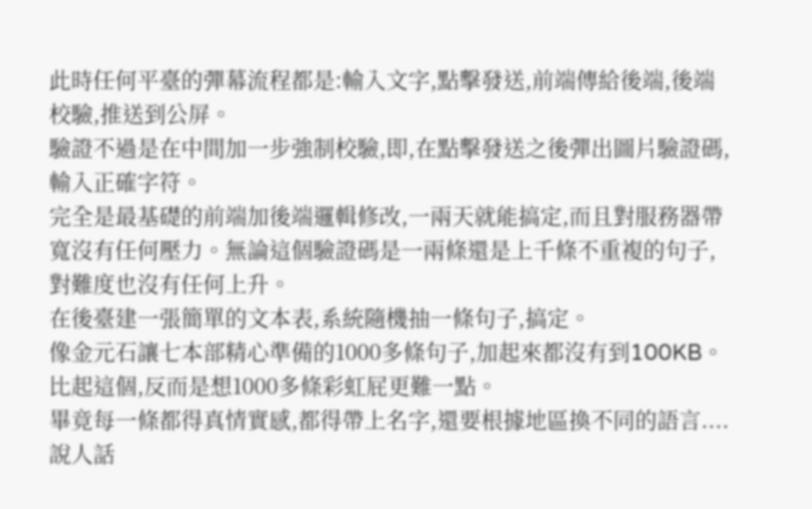此時任何平臺的彈幕流程都是:輸入文字,點擊發送,前端傳給後端,後端校驗,推送到公屏。
驗證不過是在中間加一步強制校驗,即,在點擊發送之後彈出圖片驗證碼,輸入正確字符。
完全是最基礎的前端加後端邏輯修改,一兩天就能搞定,而且對服務器帶寬沒有任何壓力。無論這個驗證碼是一兩條還是上千條不重複的句子,對難度也沒有任何上升。
在後臺建一張簡單的文本表,系統隨機抽一條句子,搞定。
像金元石讓七本部精心準備的1000多條句子,加起來都沒有到100KB。比起這個,反而是想1000多條彩虹屁更難一點。
畢竟每一條都得真情實感,都得帶上名字,還要根據地區換不同的語言....
說人話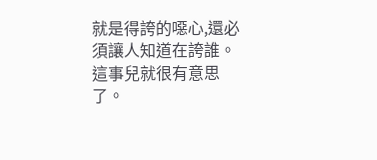就是得誇的噁心,還必須讓人知道在誇誰。
這事兒就很有意思了。